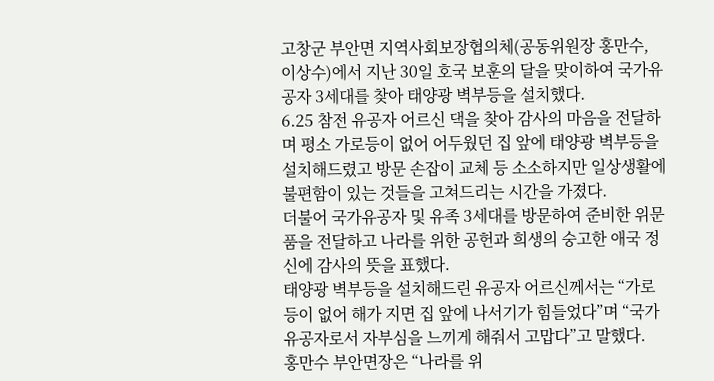고창군 부안면 지역사회보장협의체(공동위원장 홍만수, 이상수)에서 지난 30일 호국 보훈의 달을 맞이하여 국가유공자 3세대를 찾아 태양광 벽부등을 설치했다.
6.25 참전 유공자 어르신 댁을 찾아 감사의 마음을 전달하며 평소 가로등이 없어 어두웠던 집 앞에 태양광 벽부등을 설치해드렸고 방문 손잡이 교체 등 소소하지만 일상생활에 불편함이 있는 것들을 고쳐드리는 시간을 가졌다.
더불어 국가유공자 및 유족 3세대를 방문하여 준비한 위문품을 전달하고 나라를 위한 공헌과 희생의 숭고한 애국 정신에 감사의 뜻을 표했다.
태양광 벽부등을 설치해드린 유공자 어르신께서는 “가로등이 없어 해가 지면 집 앞에 나서기가 힘들었다”며 “국가유공자로서 자부심을 느끼게 해줘서 고맙다”고 말했다.
홍만수 부안면장은 “나라를 위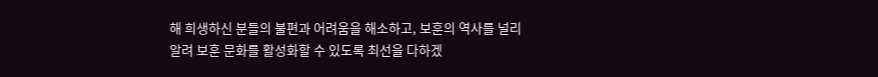해 희생하신 분들의 불편과 어려움을 해소하고, 보훈의 역사를 널리 알려 보훈 문화를 활성화할 수 있도록 최선을 다하겠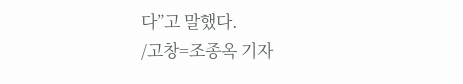다”고 말했다.
/고창=조종옥 기자